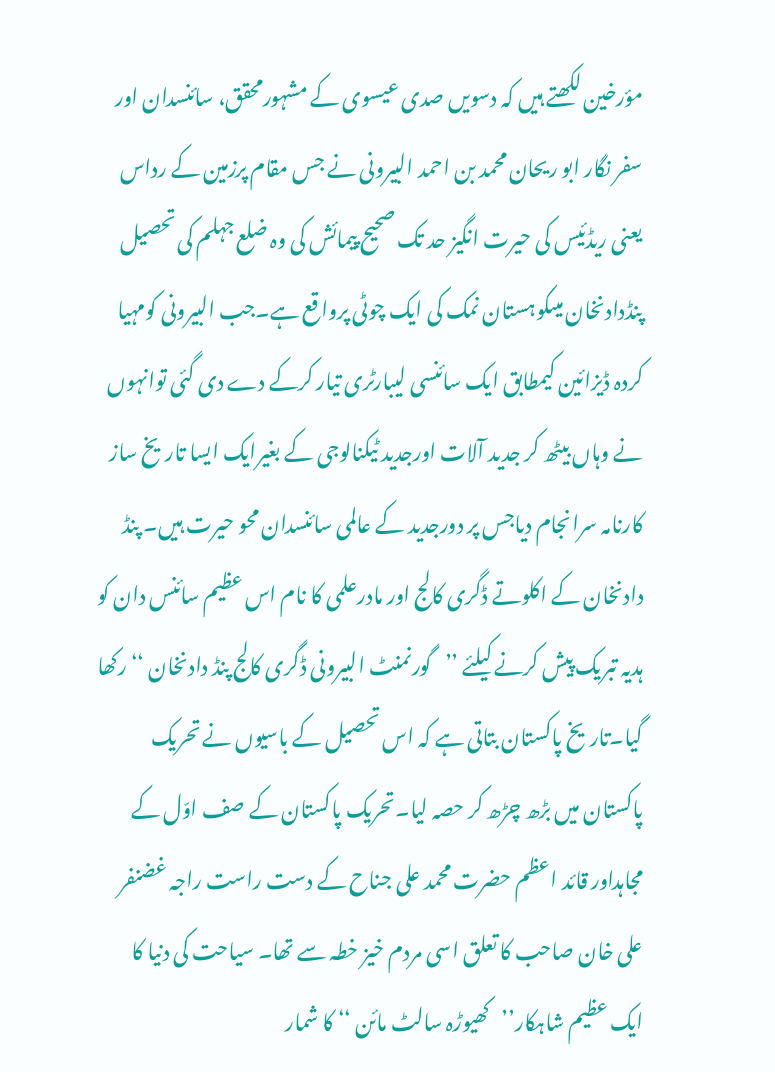مؤرخین لکھتے ہیں کہ دسویں صدی عیسوی کے مشہورمحقق، سائنسدان اور سفر نگار ابو ریحان محمد بن احمد البیرونی نے جس مقام پرزمین کے رداس یعنی ریڈئیس کی حیرت انگیز حد تک صحیح پیمائش کی وہ ضلع جہلم کی تحصیل پنڈدادنخان میںکوہستان نمک کی ایک چوٹی پرواقع ہے۔جب البیرونی کومہیا کردہ ڈیزائین کیمطابق ایک سائنسی لیبارٹری تیار کرکے دے دی گئی توانہوں نے وہاں بیٹھ کر جدید آلات اورجدید ٹیکنالوجی کے بغیرایک ایسا تاریخ ساز کارنامہ سرانجام دیاجس پر دورجدید کے عالمی سائنسدان محو حیرت ہیں۔ پنڈ دادنخان کے اکلوتے ڈگری کالج اور مادرعلمی کا نام اس عظیم سائنس دان کو ہدیہ تبریک پیش کرنے کیلئے ’’گورنمنٹ البیرونی ڈگری کالج پنڈ دادنخان ‘‘ رکھا گیا۔تاریخ پاکستان بتاتی ہے کہ اس تحصیل کے باسیوں نے تحریک پاکستان میں بڑھ چڑھ کر حصہ لیا۔تحریک پاکستان کے صف اوّل کے مجاہداور قائد اعظم حضرت محمد علی جناح کے دست راست راجہ غضنفر علی خان صاحب کا تعلق اسی مردم خیز خطہ سے تھا۔ سیاحت کی دنیا کا ایک عظیم شاہکار’’کھیوڑہ سالٹ مائن ‘‘ کا شمار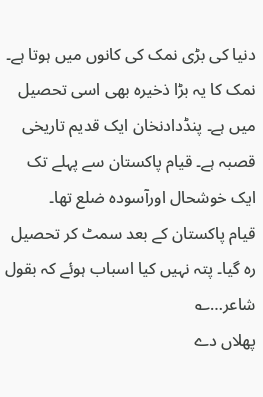دنیا کی بڑی نمک کی کانوں میں ہوتا ہے۔ نمک کا یہ بڑا ذخیرہ بھی اسی تحصیل میں ہے۔ پنڈدادنخان ایک قدیم تاریخی قصبہ ہے۔ قیام پاکستان سے پہلے تک ایک خوشحال اورآسودہ ضلع تھا۔
قیام پاکستان کے بعد سمٹ کر تحصیل رہ گیا۔ پتہ نہیں کیا اسباب ہوئے کہ بقول شاعر…؎
پھلاں دے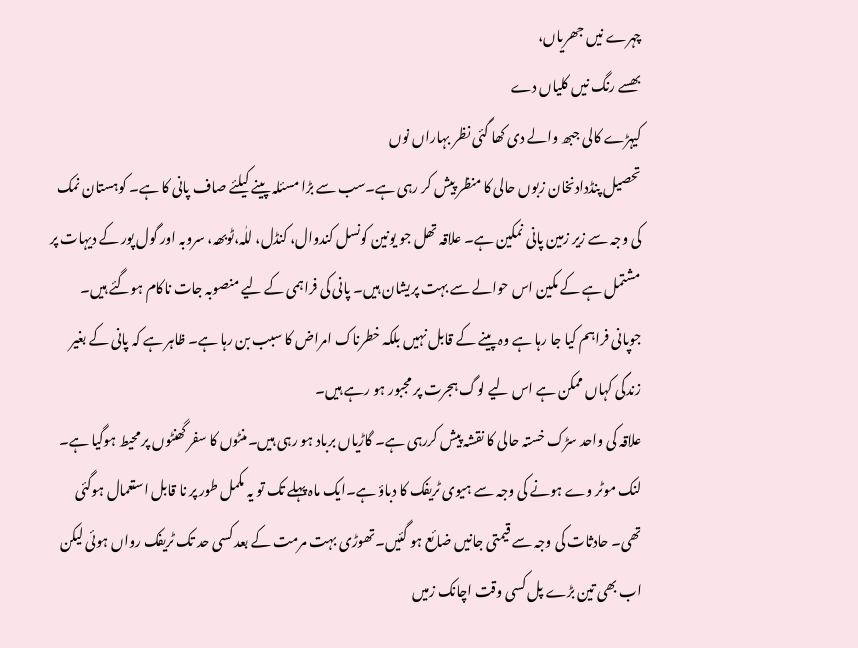چہرے نیں جھریاں،
بھسے رنگ نیں کلیاں دے
کیہڑے کالی جبھ والے دی کھا گئی نظر بہاراں نوں
تحصیل پنڈدادنخان زبوں حالی کا منظر پیش کر رہی ہے۔سب سے بڑا مسئلہ پینے کیلئے صاف پانی کا ہے۔ کوہستان نمک کی وجہ سے زیر زمین پانی نمکین ہے۔ علاقہ تھل جو یونین کونسل کندوال، کنڈل، للٰہ،ٹوبھہ، سروبہ اور گول پور کے دیہات پر مشتمل ہے کے مکین اس حوالے سے بہت پریشان ہیں۔ پانی کی فراہمی کے لیے منصوبہ جات ناکام ہوگئے ہیں۔ جوپانی فراہم کیا جا رہا ہے وہ پینے کے قابل نہیں بلکہ خطرناک امراض کا سبب بن رہا ہے۔ ظاہر ہے کہ پانی کے بغیر زندگی کہاں ممکن ہے اس لیے لوگ ہجرت پر مجبور ہو رہے ہیں۔
علاقہ کی واحد سڑک خستہ حالی کا نقشہ پیش کررہی ہے۔ گاڑیاں برباد ہو رہی ہیں۔منٹوں کا سفر گھنٹوں پر محیط ہوگیا ہے۔ لنک موٹر وے ہونے کی وجہ سے ہیوی ٹریفک کا دباؤ ہے۔ایک ماہ پہلے تک تو یہ مکمل طور پر نا قابل استعمال ہوگئی تھی۔ حادثات کی وجہ سے قیمتی جانیں ضائع ہو گئیں۔تھوڑی بہت مرمت کے بعد کسی حد تک ٹریفک رواں ہوئی لیکن اب بھی تین بڑے پل کسی وقت اچانک زمیں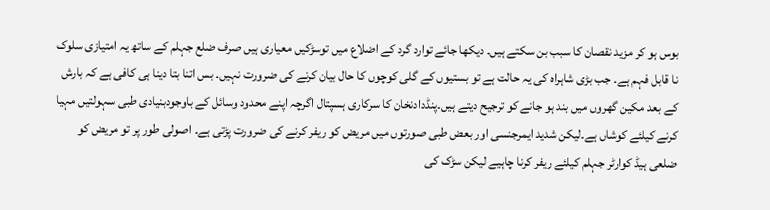بوس ہو کر مزید نقصان کا سبب بن سکتے ہیں۔ دیکھا جائے توارد گرد کے اضلاع میں توسڑکیں معیاری ہیں صرف ضلع جہلم کے ساتھ یہ امتیازی سلوک نا قابل فہم ہے۔ جب بڑی شاہراہ کی یہ حالت ہے تو بستیوں کے گلی کوچوں کا حال بیان کرنے کی ضرورت نہیں۔ بس اتنا بتا دینا ہی کافی ہے کہ بارش کے بعد مکین گھروں میں بند ہو جانے کو ترجیح دیتے ہیں۔پنڈدادنخان کا سرکاری ہسپتال اگرچہ اپنے محدود وسائل کے باوجودبنیادی طبی سہولتیں مہیا کرنے کیلئے کوشاں ہے۔لیکن شدید ایمرجنسی اور بعض طبی صورتوں میں مریض کو ریفر کرنے کی ضرورت پڑتی ہے۔ اصولی طور پر تو مریض کو ضلعی ہیڈ کوارٹر جہلم کیلئے ریفر کرنا چاہیے لیکن سڑک کی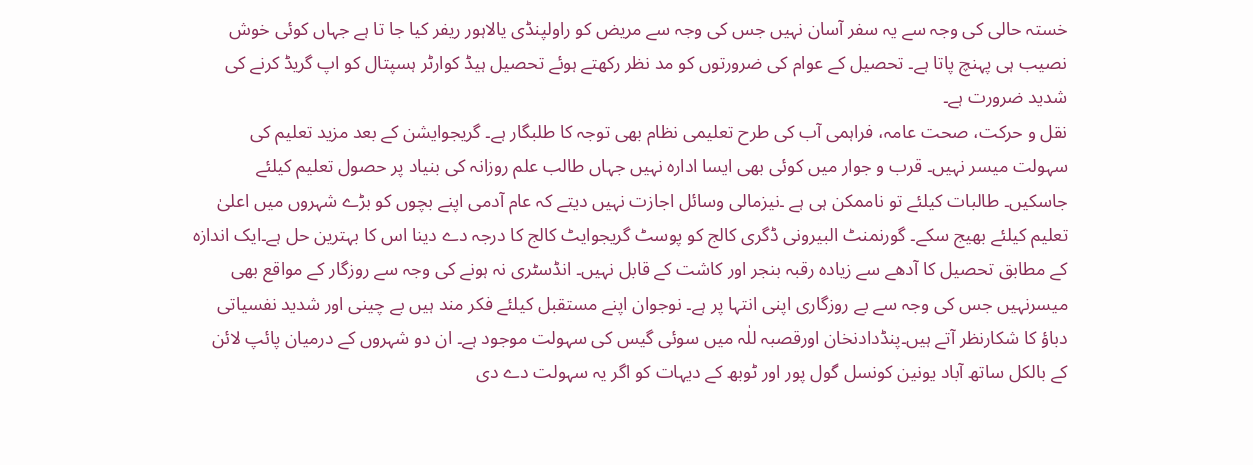خستہ حالی کی وجہ سے یہ سفر آسان نہیں جس کی وجہ سے مریض کو راولپنڈی یالاہور ریفر کیا جا تا ہے جہاں کوئی خوش نصیب ہی پہنچ پاتا ہے۔ تحصیل کے عوام کی ضرورتوں کو مد نظر رکھتے ہوئے تحصیل ہیڈ کوارٹر ہسپتال کو اپ گریڈ کرنے کی شدید ضرورت ہے۔
نقل و حرکت، صحت عامہ، فراہمی آب کی طرح تعلیمی نظام بھی توجہ کا طلبگار ہے۔ گریجوایشن کے بعد مزید تعلیم کی سہولت میسر نہیں۔ قرب و جوار میں کوئی بھی ایسا ادارہ نہیں جہاں طالب علم روزانہ کی بنیاد پر حصول تعلیم کیلئے جاسکیں۔ طالبات کیلئے تو ناممکن ہی ہے ۔نیزمالی وسائل اجازت نہیں دیتے کہ عام آدمی اپنے بچوں کو بڑے شہروں میں اعلیٰ تعلیم کیلئے بھیج سکے۔ گورنمنٹ البیرونی ڈگری کالج کو پوسٹ گریجوایٹ کالج کا درجہ دے دینا اس کا بہترین حل ہے۔ایک اندازہ کے مطابق تحصیل کا آدھے سے زیادہ رقبہ بنجر اور کاشت کے قابل نہیں۔ انڈسٹری نہ ہونے کی وجہ سے روزگار کے مواقع بھی میسرنہیں جس کی وجہ سے بے روزگاری اپنی انتہا پر ہے۔ نوجوان اپنے مستقبل کیلئے فکر مند ہیں بے چینی اور شدید نفسیاتی دباؤ کا شکارنظر آتے ہیں۔پنڈدادنخان اورقصبہ للٰہ میں سوئی گیس کی سہولت موجود ہے۔ ان دو شہروں کے درمیان پائپ لائن کے بالکل ساتھ آباد یونین کونسل گول پور اور ٹوبھ کے دیہات کو اگر یہ سہولت دے دی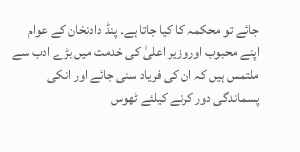جائے تو محکمہ کا کیا جاتا ہے۔ پنڈ دادنخان کے عوام اپنے محبوب اوروزیر اعلیٰ کی خدمت میں بڑے ادب سے ملتمس ہیں کہ ان کی فریاد سنی جائے اور انکی پسماندگی دور کرنے کیلئے ٹھوس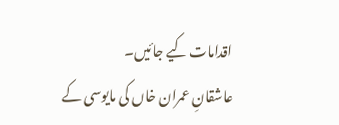اقدامات کیے جائیں۔
عاشقانِ عمران خاں کی مایوسی کے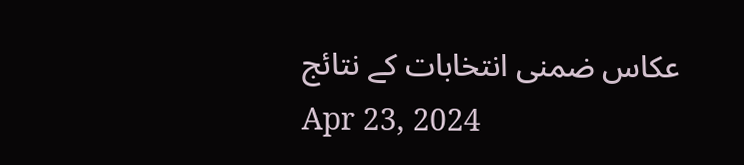عکاس ضمنی انتخابات کے نتائج
Apr 23, 2024